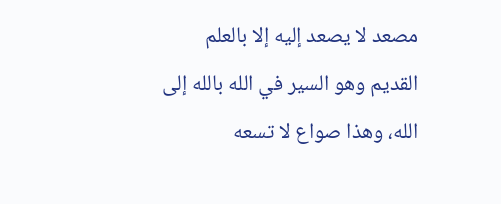مصعد لا يصعد إليه إلا بالعلم القديم وهو السير في الله بالله إلى الله، وهذا صواع لا تسعه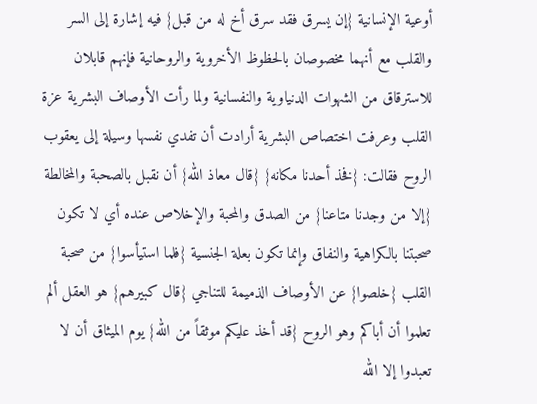أوعية الإنسانية {إن يسرق فقد سرق أخ له من قبل} فيه إشارة إلى السر والقلب مع أنهما مخصوصان بالحظوظ الأخروية والروحانية فإنهم قابلان للاسترقاق من الشهوات الدنياوية والنفسانية ولما رأت الأوصاف البشرية عزة القلب وعرفت اختصاص البشرية أرادت أن تفدي نفسها وسيلة إلى يعقوب الروح فقالت: {فخذ أحدنا مكانه} {قال معاذ الله} أن نقبل بالصحبة والمخالطة {إلا من وجدنا متاعنا} من الصدق والمحبة والإخلاص عنده أي لا تكون صحبتنا بالكراهية والنفاق وإنما تكون بعلة الجنسية {فلما استيأسوا} من صحبة القلب {خلصوا} عن الأوصاف الذميمة للتناجي {قال كبيرهم} هو العقل ألم تعلموا أن أباكم وهو الروح {قد أخذ عليكم موثقاً من الله} يوم الميثاق أن لا تعبدوا إلا الله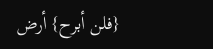{فلن أبرح} أرض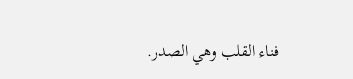فناء القلب وهي الصدر.